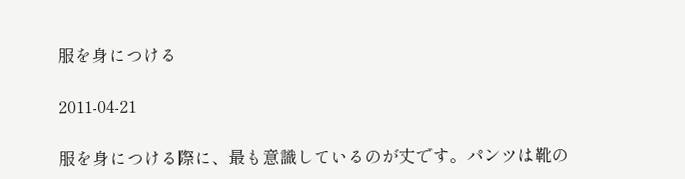服を身につける

2011-04-21

服を身につける際に、最も意識しているのが丈です。パンツは靴の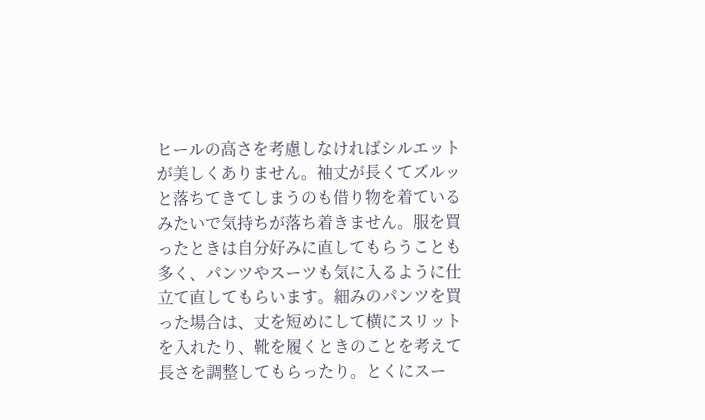ヒールの高さを考慮しなければシルエットが美しくありません。袖丈が長くてズルッと落ちてきてしまうのも借り物を着ているみたいで気持ちが落ち着きません。服を買ったときは自分好みに直してもらうことも多く、パンツやスーツも気に入るように仕立て直してもらいます。細みのパンツを買った場合は、丈を短めにして横にスリットを入れたり、靴を履くときのことを考えて長さを調整してもらったり。とくにスー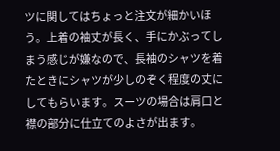ツに関してはちょっと注文が細かいほう。上着の袖丈が長く、手にかぶってしまう感じが嫌なので、長袖のシャツを着たときにシャツが少しのぞく程度の丈にしてもらいます。スーツの場合は肩口と襟の部分に仕立てのよさが出ます。